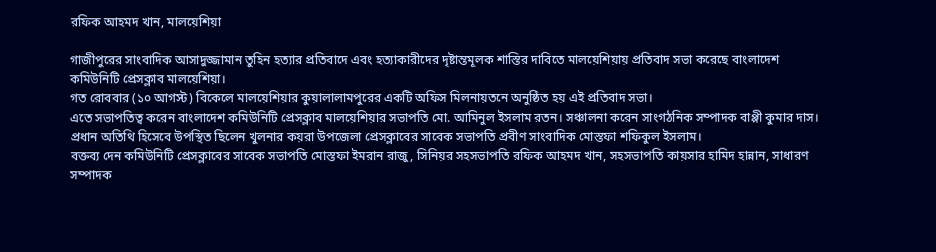রফিক আহমদ খান, মালয়েশিয়া

গাজীপুরের সাংবাদিক আসাদুজ্জামান তুহিন হত্যার প্রতিবাদে এবং হত্যাকারীদের দৃষ্টান্তমূলক শাস্তির দাবিতে মালয়েশিয়ায় প্রতিবাদ সভা করেছে বাংলাদেশ কমিউনিটি প্রেসক্লাব মালয়েশিয়া।
গত রোববার (১০ আগস্ট) বিকেলে মালয়েশিয়ার কুয়ালালামপুরের একটি অফিস মিলনায়তনে অনুষ্ঠিত হয় এই প্রতিবাদ সভা।
এতে সভাপতিত্ব করেন বাংলাদেশ কমিউনিটি প্রেসক্লাব মালয়েশিয়ার সভাপতি মো. আমিনুল ইসলাম রতন। সঞ্চালনা করেন সাংগঠনিক সম্পাদক বাপ্পী কুমার দাস।
প্রধান অতিথি হিসেবে উপস্থিত ছিলেন খুলনার কয়রা উপজেলা প্রেসক্লাবের সাবেক সভাপতি প্রবীণ সাংবাদিক মোস্তফা শফিকুল ইসলাম।
বক্তব্য দেন কমিউনিটি প্রেসক্লাবের সাবেক সভাপতি মোস্তফা ইমরান রাজু, সিনিয়র সহসভাপতি রফিক আহমদ খান, সহসভাপতি কায়সার হামিদ হান্নান, সাধারণ সম্পাদক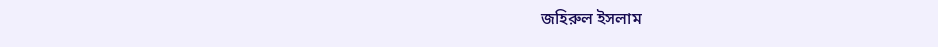জহিরুল ইসলাম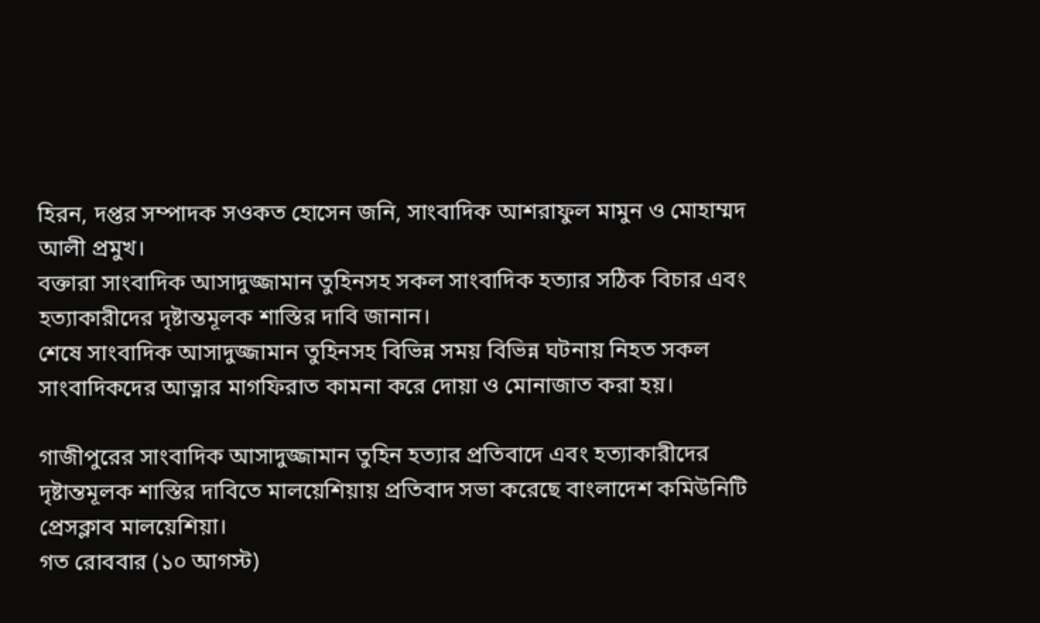হিরন, দপ্তর সম্পাদক সওকত হোসেন জনি, সাংবাদিক আশরাফুল মামুন ও মোহাম্মদ আলী প্রমুখ।
বক্তারা সাংবাদিক আসাদুজ্জামান তুহিনসহ সকল সাংবাদিক হত্যার সঠিক বিচার এবং হত্যাকারীদের দৃষ্টান্তমূলক শাস্তির দাবি জানান।
শেষে সাংবাদিক আসাদুজ্জামান তুহিনসহ বিভিন্ন সময় বিভিন্ন ঘটনায় নিহত সকল সাংবাদিকদের আত্নার মাগফিরাত কামনা করে দোয়া ও মোনাজাত করা হয়।

গাজীপুরের সাংবাদিক আসাদুজ্জামান তুহিন হত্যার প্রতিবাদে এবং হত্যাকারীদের দৃষ্টান্তমূলক শাস্তির দাবিতে মালয়েশিয়ায় প্রতিবাদ সভা করেছে বাংলাদেশ কমিউনিটি প্রেসক্লাব মালয়েশিয়া।
গত রোববার (১০ আগস্ট)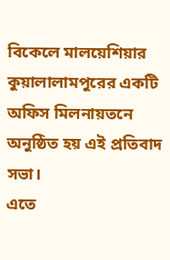বিকেলে মালয়েশিয়ার কুয়ালালামপুরের একটি অফিস মিলনায়তনে অনুষ্ঠিত হয় এই প্রতিবাদ সভা।
এতে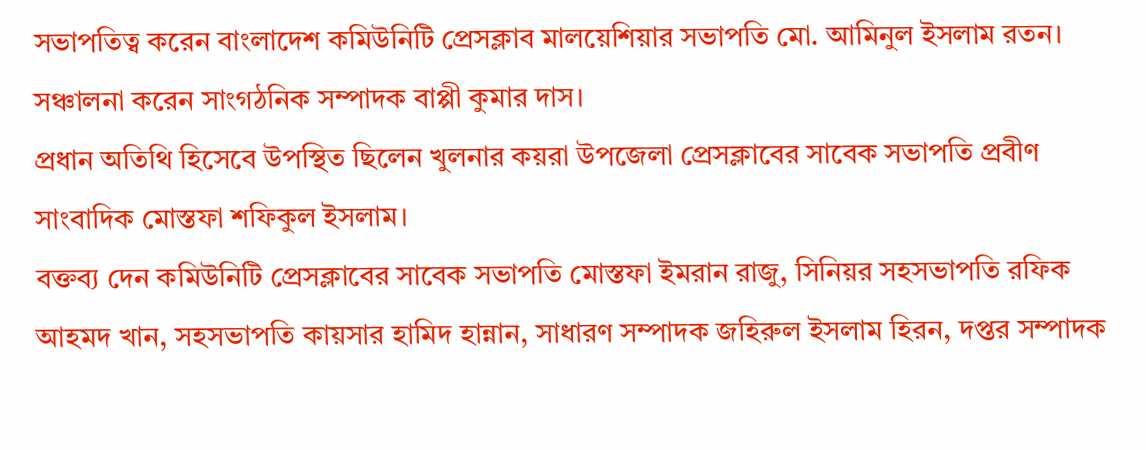সভাপতিত্ব করেন বাংলাদেশ কমিউনিটি প্রেসক্লাব মালয়েশিয়ার সভাপতি মো. আমিনুল ইসলাম রতন। সঞ্চালনা করেন সাংগঠনিক সম্পাদক বাপ্পী কুমার দাস।
প্রধান অতিথি হিসেবে উপস্থিত ছিলেন খুলনার কয়রা উপজেলা প্রেসক্লাবের সাবেক সভাপতি প্রবীণ সাংবাদিক মোস্তফা শফিকুল ইসলাম।
বক্তব্য দেন কমিউনিটি প্রেসক্লাবের সাবেক সভাপতি মোস্তফা ইমরান রাজু, সিনিয়র সহসভাপতি রফিক আহমদ খান, সহসভাপতি কায়সার হামিদ হান্নান, সাধারণ সম্পাদক জহিরুল ইসলাম হিরন, দপ্তর সম্পাদক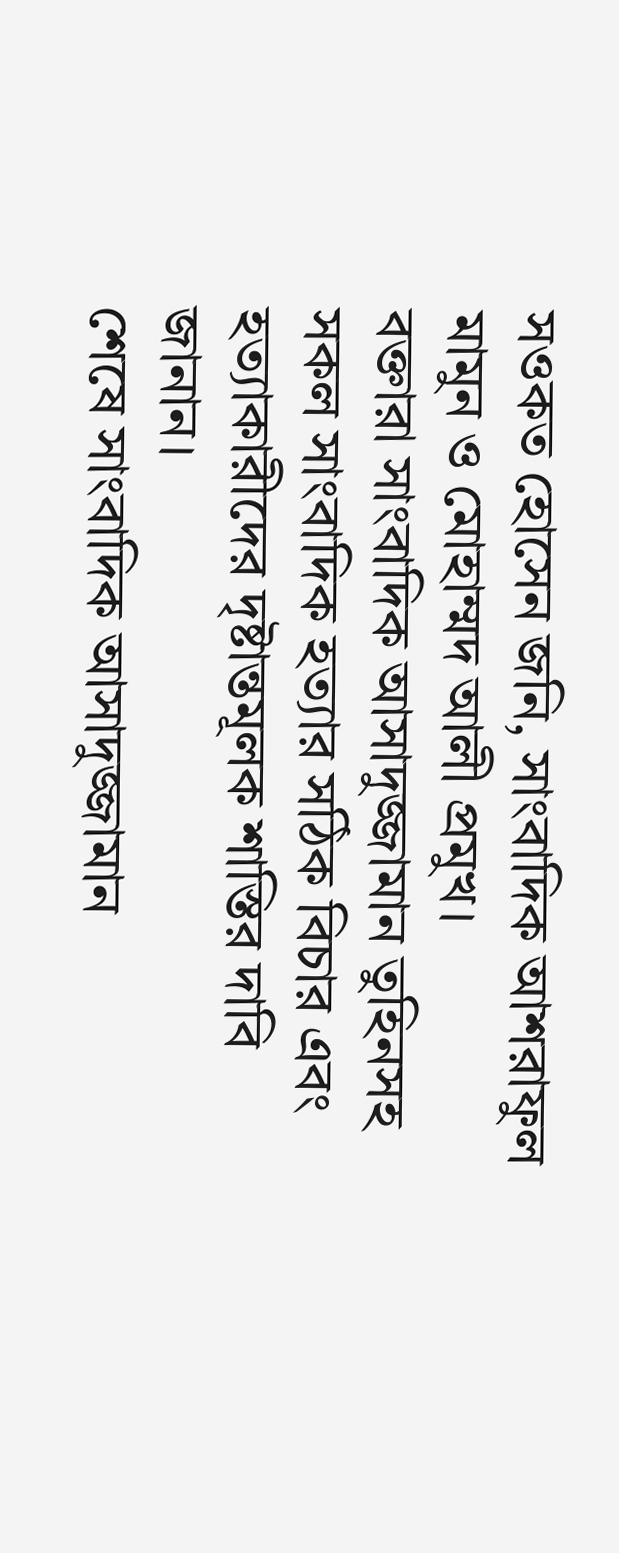সওকত হোসেন জনি, সাংবাদিক আশরাফুল মামুন ও মোহাম্মদ আলী প্রমুখ।
বক্তারা সাংবাদিক আসাদুজ্জামান তুহিনসহ সকল সাংবাদিক হত্যার সঠিক বিচার এবং হত্যাকারীদের দৃষ্টান্তমূলক শাস্তির দাবি জানান।
শেষে সাংবাদিক আসাদুজ্জামান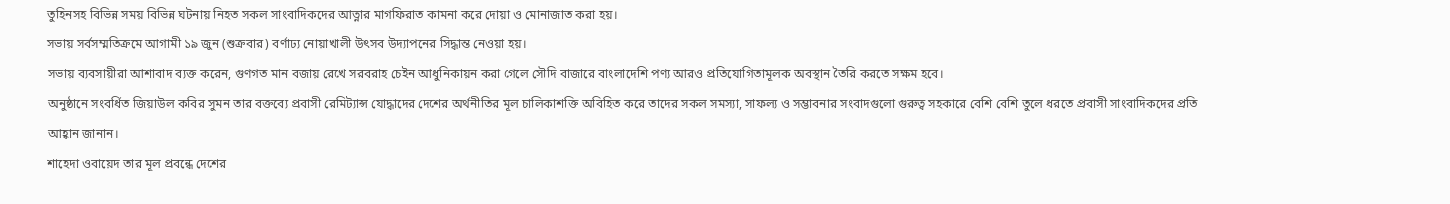তুহিনসহ বিভিন্ন সময় বিভিন্ন ঘটনায় নিহত সকল সাংবাদিকদের আত্নার মাগফিরাত কামনা করে দোয়া ও মোনাজাত করা হয়।
সভায় সর্বসম্মতিক্রমে আগামী ১৯ জুন (শুক্রবার) বর্ণাঢ্য নোয়াখালী উৎসব উদ্যাপনের সিদ্ধান্ত নেওয়া হয়।
সভায় ব্যবসায়ীরা আশাবাদ ব্যক্ত করেন, গুণগত মান বজায় রেখে সরবরাহ চেইন আধুনিকায়ন করা গেলে সৌদি বাজারে বাংলাদেশি পণ্য আরও প্রতিযোগিতামূলক অবস্থান তৈরি করতে সক্ষম হবে।
অনুষ্ঠানে সংবর্ধিত জিয়াউল কবির সুমন তার বক্তব্যে প্রবাসী রেমিট্যান্স যোদ্ধাদের দেশের অর্থনীতির মূল চালিকাশক্তি অবিহিত করে তাদের সকল সমস্যা, সাফল্য ও সম্ভাবনার সংবাদগুলো গুরুত্ব সহকারে বেশি বেশি তুলে ধরতে প্রবাসী সাংবাদিকদের প্রতি আহ্বান জানান।
শাহেদা ওবায়েদ তার মূল প্রবন্ধে দেশের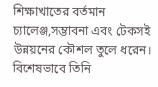শিক্ষাখাতের বর্তমান চ্যালেঞ্জ,সম্ভাবনা এবং টেকসই উন্নয়নের কৌশল তুলে ধরেন। বিশেষভাবে তিনি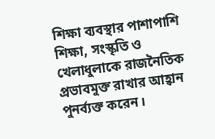শিক্ষা ব্যবস্থার পাশাপাশি শিক্ষা, সংস্কৃতি ও খেলাধুলাকে রাজনৈতিক প্রভাবমুক্ত রাখার আহ্বান পুনর্ব্যক্ত করেন।